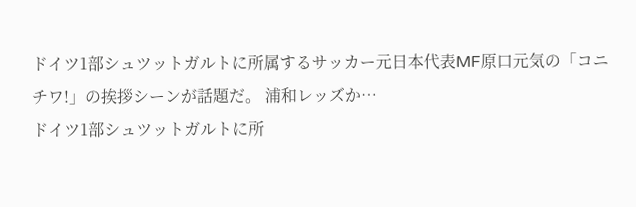ドイツ1部シュツットガルトに所属するサッカー元日本代表MF原口元気の「コニチワ!」の挨拶シーンが話題だ。 浦和レッズか…
ドイツ1部シュツットガルトに所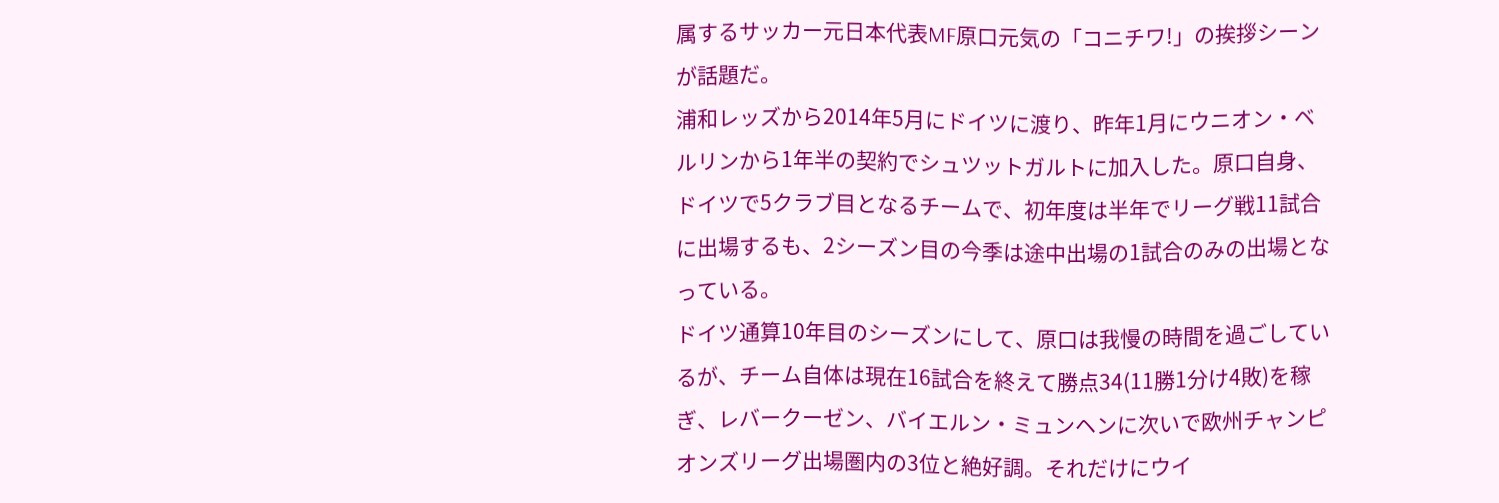属するサッカー元日本代表MF原口元気の「コニチワ!」の挨拶シーンが話題だ。
浦和レッズから2014年5月にドイツに渡り、昨年1月にウニオン・ベルリンから1年半の契約でシュツットガルトに加入した。原口自身、ドイツで5クラブ目となるチームで、初年度は半年でリーグ戦11試合に出場するも、2シーズン目の今季は途中出場の1試合のみの出場となっている。
ドイツ通算10年目のシーズンにして、原口は我慢の時間を過ごしているが、チーム自体は現在16試合を終えて勝点34(11勝1分け4敗)を稼ぎ、レバークーゼン、バイエルン・ミュンヘンに次いで欧州チャンピオンズリーグ出場圏内の3位と絶好調。それだけにウイ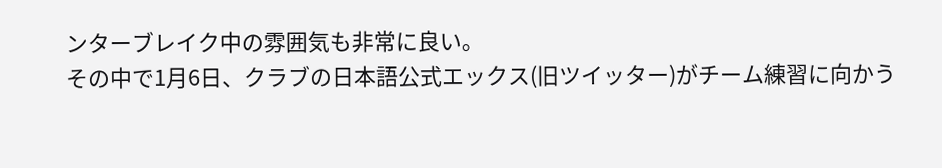ンターブレイク中の雰囲気も非常に良い。
その中で1月6日、クラブの日本語公式エックス(旧ツイッター)がチーム練習に向かう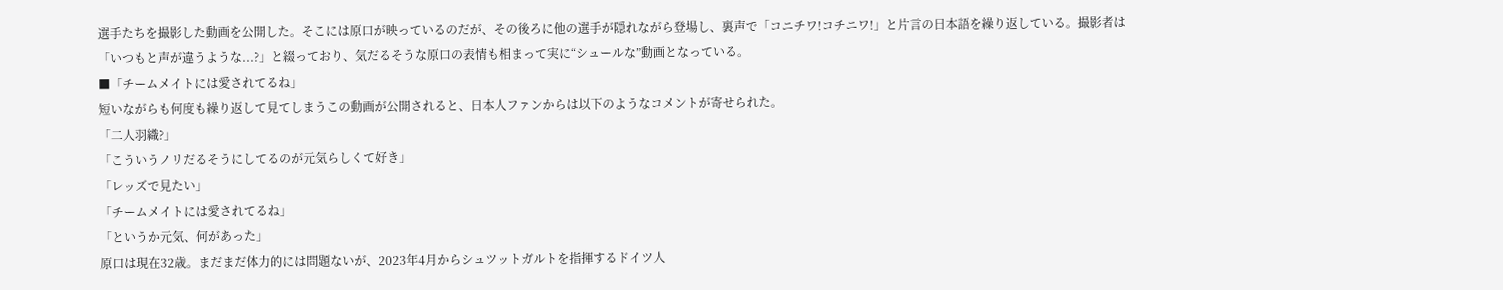選手たちを撮影した動画を公開した。そこには原口が映っているのだが、その後ろに他の選手が隠れながら登場し、裏声で「コニチワ!コチニワ!」と片言の日本語を繰り返している。撮影者は「いつもと声が違うような...?」と綴っており、気だるそうな原口の表情も相まって実に“シュールな”動画となっている。
■「チームメイトには愛されてるね」
短いながらも何度も繰り返して見てしまうこの動画が公開されると、日本人ファンからは以下のようなコメントが寄せられた。
「二人羽織?」
「こういうノリだるそうにしてるのが元気らしくて好き」
「レッズで見たい」
「チームメイトには愛されてるね」
「というか元気、何があった」
原口は現在32歳。まだまだ体力的には問題ないが、2023年4月からシュツットガルトを指揮するドイツ人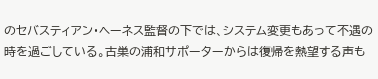のセバスティアン・ヘーネス監督の下では、システム変更もあって不遇の時を過ごしている。古巣の浦和サポーターからは復帰を熱望する声も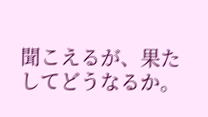聞こえるが、果たしてどうなるか。